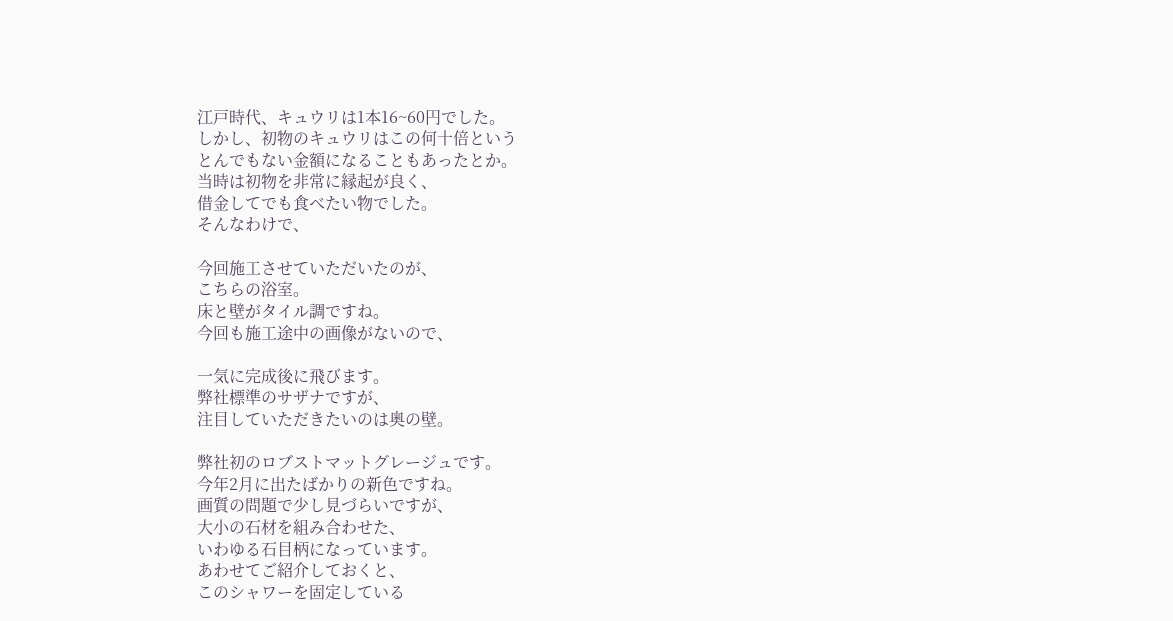江戸時代、キュウリは1本16~60円でした。
しかし、初物のキュウリはこの何十倍という
とんでもない金額になることもあったとか。
当時は初物を非常に縁起が良く、
借金してでも食べたい物でした。
そんなわけで、

今回施工させていただいたのが、
こちらの浴室。
床と壁がタイル調ですね。
今回も施工途中の画像がないので、

一気に完成後に飛びます。
弊社標準のサザナですが、
注目していただきたいのは奥の壁。

弊社初のロブストマットグレージュです。
今年2月に出たばかりの新色ですね。
画質の問題で少し見づらいですが、
大小の石材を組み合わせた、
いわゆる石目柄になっています。
あわせてご紹介しておくと、
このシャワーを固定している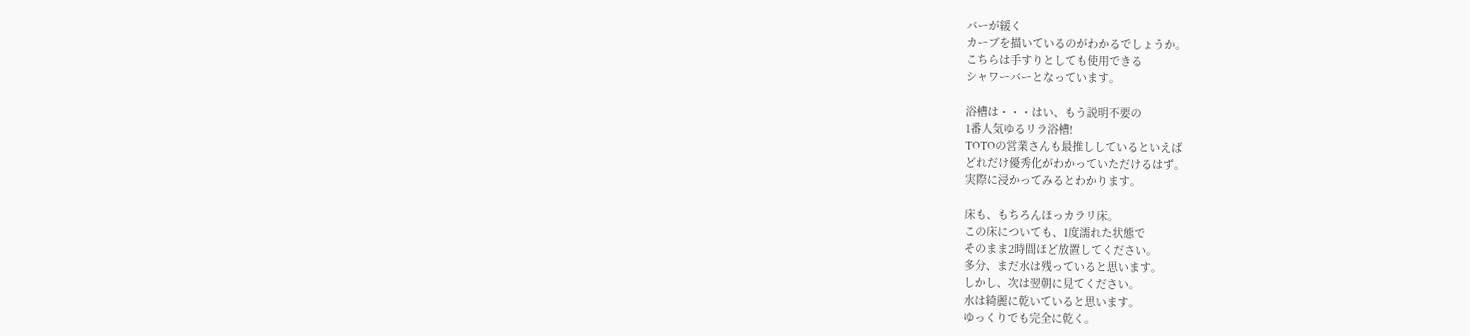バーが緩く
カーブを描いているのがわかるでしょうか。
こちらは手すりとしても使用できる
シャワーバーとなっています。

浴槽は・・・はい、もう説明不要の
1番人気ゆるリラ浴槽!
TOTOの営業さんも最推ししているといえば
どれだけ優秀化がわかっていただけるはず。
実際に浸かってみるとわかります。

床も、もちろんほっカラリ床。
この床についても、1度濡れた状態で
そのまま2時間ほど放置してください。
多分、まだ水は残っていると思います。
しかし、次は翌朝に見てください。
水は綺麗に乾いていると思います。
ゆっくりでも完全に乾く。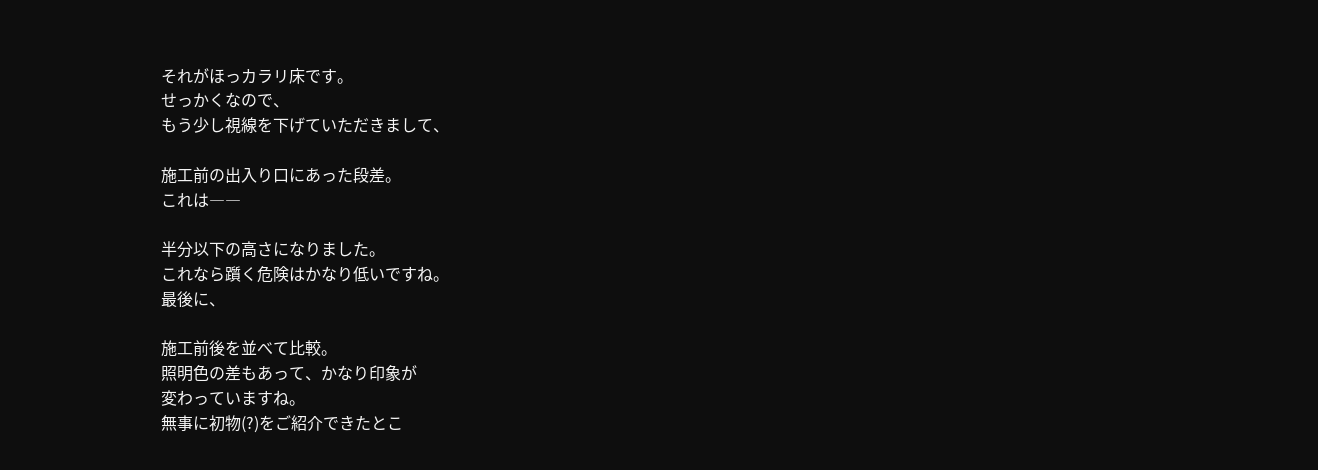それがほっカラリ床です。
せっかくなので、
もう少し視線を下げていただきまして、

施工前の出入り口にあった段差。
これは――

半分以下の高さになりました。
これなら躓く危険はかなり低いですね。
最後に、

施工前後を並べて比較。
照明色の差もあって、かなり印象が
変わっていますね。
無事に初物(?)をご紹介できたとこ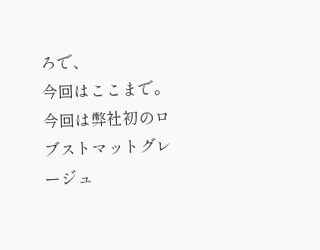ろで、
今回はここまで。
今回は弊社初のロブストマットグレージュ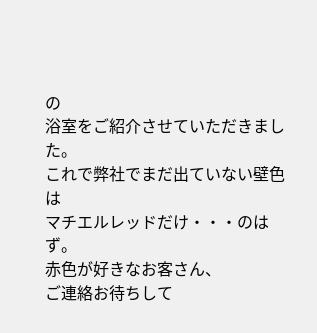の
浴室をご紹介させていただきました。
これで弊社でまだ出ていない壁色は
マチエルレッドだけ・・・のはず。
赤色が好きなお客さん、
ご連絡お待ちして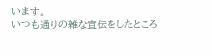います。
いつも通りの雑な宣伝をしたところ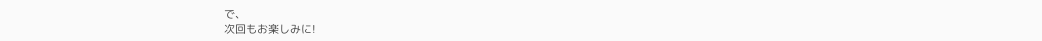で、
次回もお楽しみに!